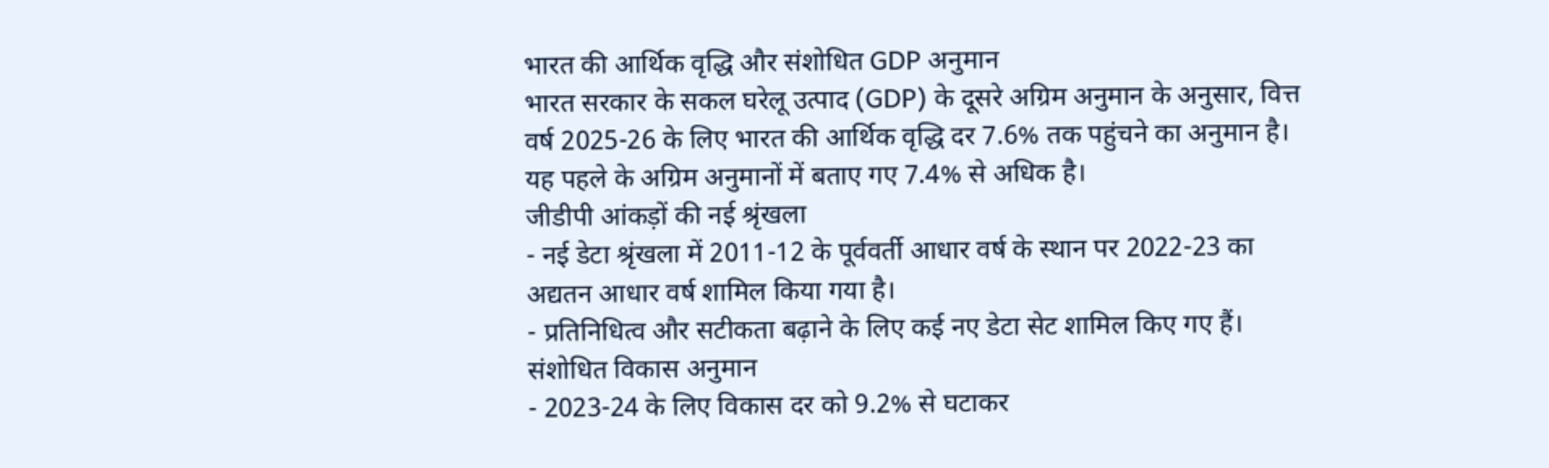भारत की आर्थिक वृद्धि और संशोधित GDP अनुमान
भारत सरकार के सकल घरेलू उत्पाद (GDP) के दूसरे अग्रिम अनुमान के अनुसार, वित्त वर्ष 2025-26 के लिए भारत की आर्थिक वृद्धि दर 7.6% तक पहुंचने का अनुमान है। यह पहले के अग्रिम अनुमानों में बताए गए 7.4% से अधिक है।
जीडीपी आंकड़ों की नई श्रृंखला
- नई डेटा श्रृंखला में 2011-12 के पूर्ववर्ती आधार वर्ष के स्थान पर 2022-23 का अद्यतन आधार वर्ष शामिल किया गया है।
- प्रतिनिधित्व और सटीकता बढ़ाने के लिए कई नए डेटा सेट शामिल किए गए हैं।
संशोधित विकास अनुमान
- 2023-24 के लिए विकास दर को 9.2% से घटाकर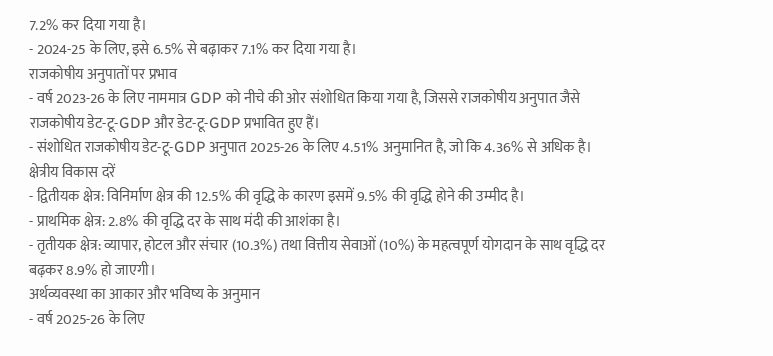7.2% कर दिया गया है।
- 2024-25 के लिए, इसे 6.5% से बढ़ाकर 7.1% कर दिया गया है।
राजकोषीय अनुपातों पर प्रभाव
- वर्ष 2023-26 के लिए नाममात्र GDP को नीचे की ओर संशोधित किया गया है, जिससे राजकोषीय अनुपात जैसे राजकोषीय डेट-टू-GDP और डेट-टू-GDP प्रभावित हुए हैं।
- संशोधित राजकोषीय डेट-टू-GDP अनुपात 2025-26 के लिए 4.51% अनुमानित है, जो कि 4.36% से अधिक है।
क्षेत्रीय विकास दरें
- द्वितीयक क्षेत्र: विनिर्माण क्षेत्र की 12.5% की वृद्धि के कारण इसमें 9.5% की वृद्धि होने की उम्मीद है।
- प्राथमिक क्षेत्र: 2.8% की वृद्धि दर के साथ मंदी की आशंका है।
- तृतीयक क्षेत्र: व्यापार, होटल और संचार (10.3%) तथा वित्तीय सेवाओं (10%) के महत्वपूर्ण योगदान के साथ वृद्धि दर बढ़कर 8.9% हो जाएगी।
अर्थव्यवस्था का आकार और भविष्य के अनुमान
- वर्ष 2025-26 के लिए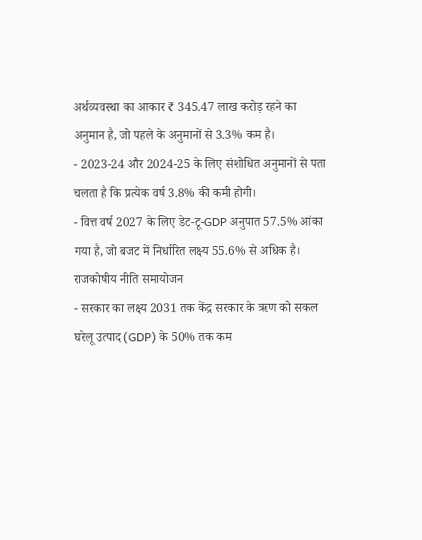अर्थव्यवस्था का आकार ₹ 345.47 लाख करोड़ रहने का अनुमान है, जो पहले के अनुमानों से 3.3% कम है।
- 2023-24 और 2024-25 के लिए संशोधित अनुमानों से पता चलता है कि प्रत्येक वर्ष 3.8% की कमी होगी।
- वित्त वर्ष 2027 के लिए डेट-टू-GDP अनुपात 57.5% आंका गया है, जो बजट में निर्धारित लक्ष्य 55.6% से अधिक है।
राजकोषीय नीति समायोजन
- सरकार का लक्ष्य 2031 तक केंद्र सरकार के ऋण को सकल घरेलू उत्पाद (GDP) के 50% तक कम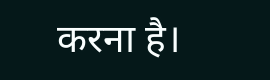करना है।